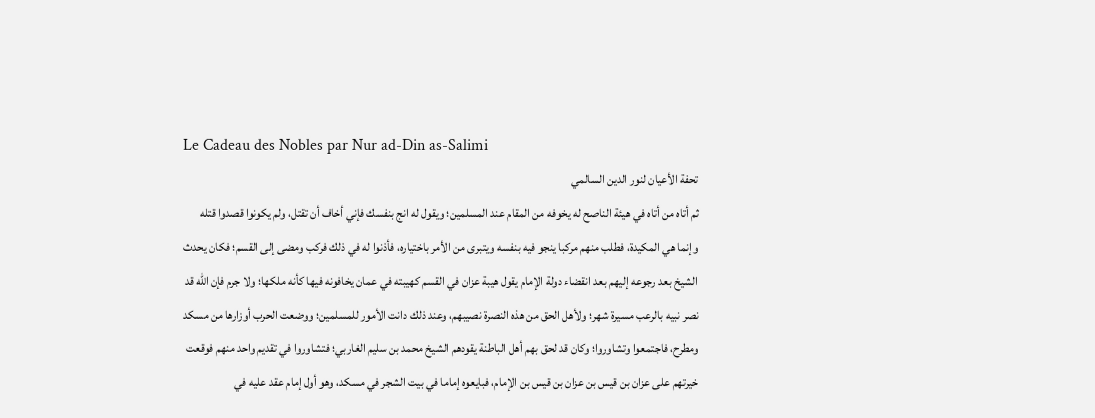Le Cadeau des Nobles par Nur ad-Din as-Salimi
تحفة الأعيان لنور الدين السالمي
ثم أتاه من أتاه في هيئة الناصح له يخوفه من المقام عند المسلمين؛ ويقول له انج بنفسك فإني أخاف أن تقتل، ولم يكونوا قصدوا قتله وإنما هي المكيدة، فطلب منهم مركبا ينجو فيه بنفسه ويتبرى من الأمر باختياره، فأذنوا له في ذلك فركب ومضى إلى القسم؛ فكان يحدث الشيخ بعد رجوعه إليهم بعد انقضاء دولة الإمام يقول هيبة عزان في القسم كهيبته في عمان يخافونه فيها كأنه ملكها؛ ولا جرم فإن الله قد نصر نبيه بالرعب مسيرة شهر؛ ولأهل الحق من هذه النصرة نصيبهم، وعند ذلك دانت الأمور للمسلمين؛ ووضعت الحرب أوزارها من مسكد ومطرح، فاجتمعوا وتشاوروا؛ وكان قد لحق بهم أهل الباطنة يقودهم الشيخ محمد بن سليم الغاربي؛ فتشاوروا في تقديم واحد منهم فوقعت خيرتهم على عزان بن قيس بن عزان بن قيس بن الإمام، فبايعوه إماما في بيت الشجر في مسكد، وهو أول إمام عقد عليه في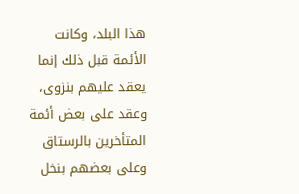هذا البلد، وكانت الأئمة قبل ذلك إنما يعقد عليهم بنزوى، وعقد على بعض أئمة المتأخرين بالرستاق وعلى بعضهم بنخل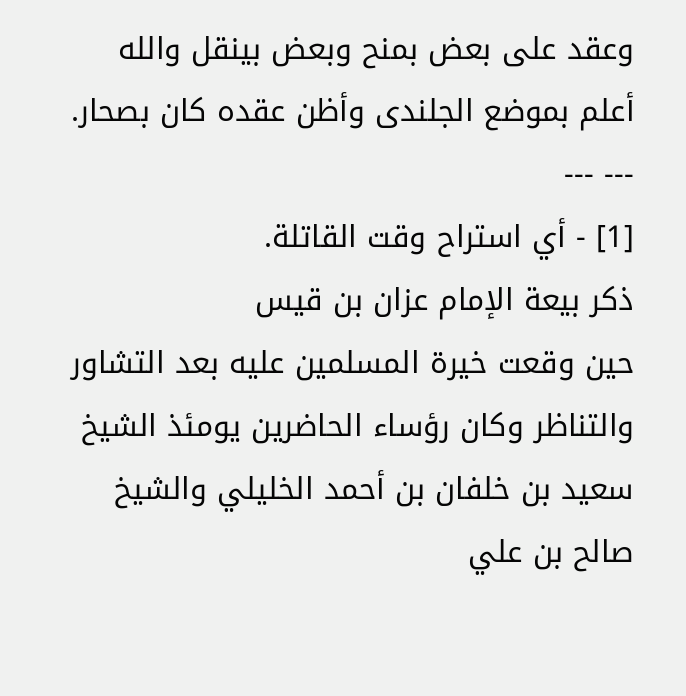وعقد على بعض بمنح وبعض بينقل والله أعلم بموضع الجلندى وأظن عقده كان بصحار.
--- ---
[1] - أي استراح وقت القاتلة.
ذكر بيعة الإمام عزان بن قيس
حين وقعت خيرة المسلمين عليه بعد التشاور والتناظر وكان رؤساء الحاضرين يومئذ الشيخ سعيد بن خلفان بن أحمد الخليلي والشيخ صالح بن علي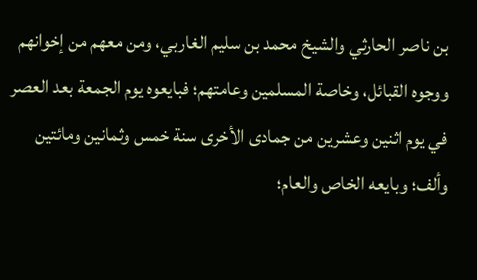بن ناصر الحارثي والشيخ محمد بن سليم الغاربي، ومن معهم من إخوانهم ووجوه القبائل، وخاصة المسلمين وعامتهم؛ فبايعوه يوم الجمعة بعد العصر في يوم اثنين وعشرين من جمادى الأخرى سنة خمس وثمانين ومائتين وألف؛ وبايعه الخاص والعام؛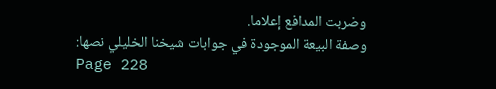وضربت المدافع إعلاما.
وصفة البيعة الموجودة في جوابات شيخنا الخليلي نصها:
Page 228